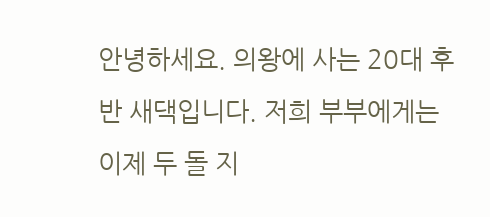안녕하세요. 의왕에 사는 20대 후반 새댁입니다. 저희 부부에게는 이제 두 돌 지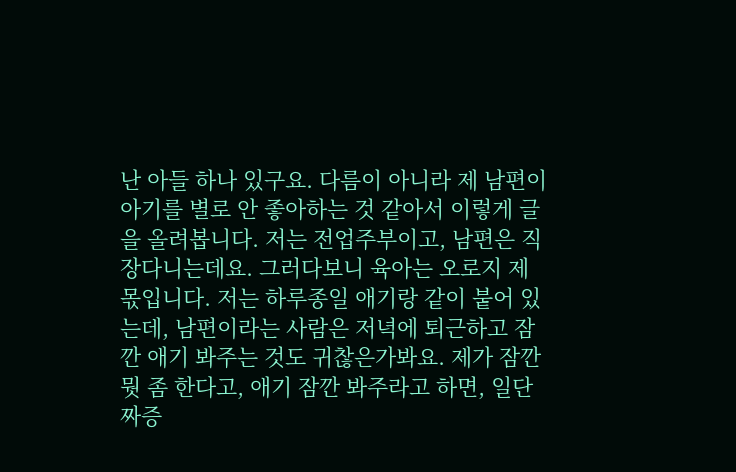난 아들 하나 있구요. 다름이 아니라 제 남편이 아기를 별로 안 좋아하는 것 같아서 이렇게 글을 올려봅니다. 저는 전업주부이고, 남편은 직장다니는데요. 그러다보니 육아는 오로지 제 몫입니다. 저는 하루종일 애기랑 같이 붙어 있는데, 남편이라는 사람은 저녁에 퇴근하고 잠깐 애기 봐주는 것도 귀찮은가봐요. 제가 잠깐 뭣 좀 한다고, 애기 잠깐 봐주라고 하면, 일단 짜증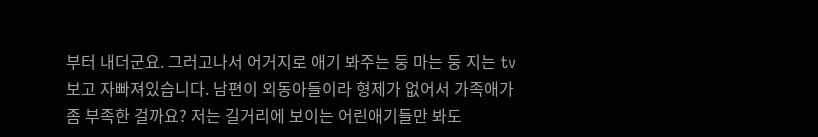부터 내더군요. 그러고나서 어거지로 애기 봐주는 둥 마는 둥 지는 tv보고 자빠져있습니다. 남편이 외동아들이라 형제가 없어서 가족애가 좀 부족한 걸까요? 저는 길거리에 보이는 어린애기들만 봐도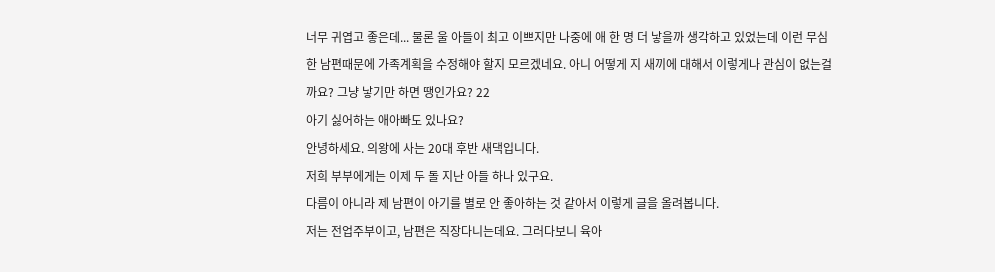너무 귀엽고 좋은데... 물론 울 아들이 최고 이쁘지만 나중에 애 한 명 더 낳을까 생각하고 있었는데 이런 무심한 남편때문에 가족계획을 수정해야 할지 모르겠네요. 아니 어떻게 지 새끼에 대해서 이렇게나 관심이 없는걸까요? 그냥 낳기만 하면 땡인가요? 22
아기 싫어하는 애아빠도 있나요?
안녕하세요. 의왕에 사는 20대 후반 새댁입니다.
저희 부부에게는 이제 두 돌 지난 아들 하나 있구요.
다름이 아니라 제 남편이 아기를 별로 안 좋아하는 것 같아서 이렇게 글을 올려봅니다.
저는 전업주부이고, 남편은 직장다니는데요. 그러다보니 육아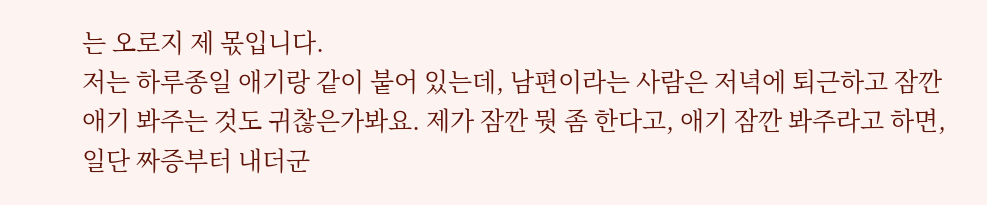는 오로지 제 몫입니다.
저는 하루종일 애기랑 같이 붙어 있는데, 남편이라는 사람은 저녁에 퇴근하고 잠깐 애기 봐주는 것도 귀찮은가봐요. 제가 잠깐 뭣 좀 한다고, 애기 잠깐 봐주라고 하면, 일단 짜증부터 내더군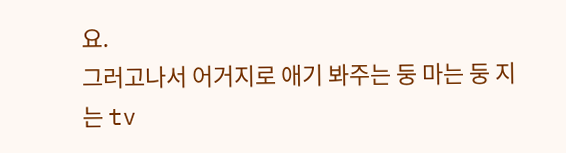요.
그러고나서 어거지로 애기 봐주는 둥 마는 둥 지는 tv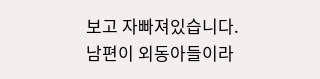보고 자빠져있습니다.
남편이 외동아들이라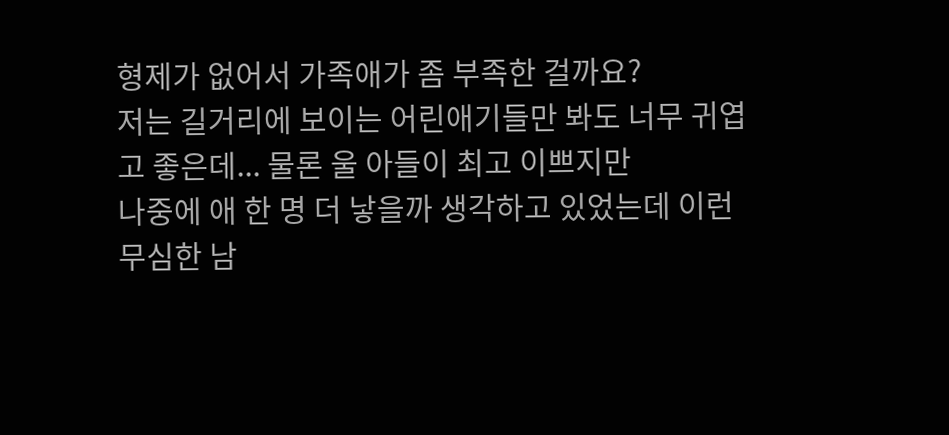형제가 없어서 가족애가 좀 부족한 걸까요?
저는 길거리에 보이는 어린애기들만 봐도 너무 귀엽고 좋은데... 물론 울 아들이 최고 이쁘지만
나중에 애 한 명 더 낳을까 생각하고 있었는데 이런 무심한 남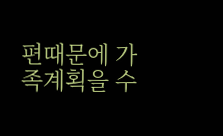편때문에 가족계획을 수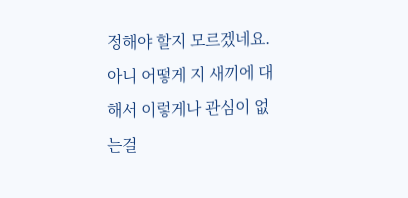정해야 할지 모르겠네요. 아니 어떻게 지 새끼에 대해서 이렇게나 관심이 없는걸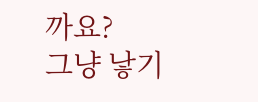까요?
그냥 낳기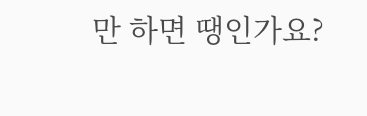만 하면 땡인가요?